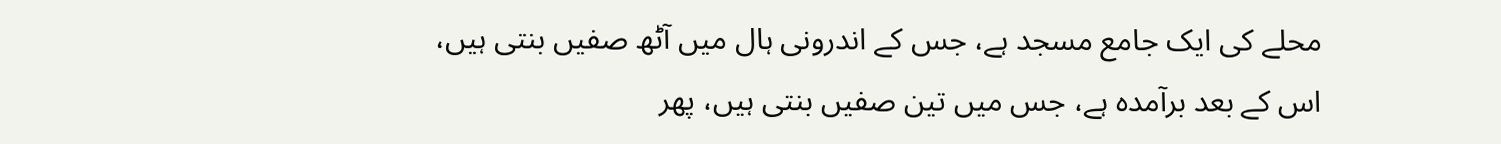محلے کی ایک جامع مسجد ہے، جس کے اندرونی ہال میں آٹھ صفیں بنتی ہیں، اس کے بعد برآمدہ ہے، جس میں تین صفیں بنتی ہیں، پھر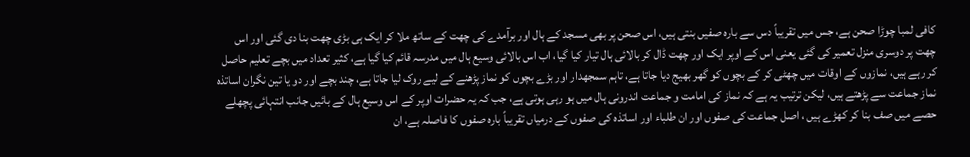کافی لمبا چوڑا صحن ہے، جس میں تقریباً دس سے بارہ صفیں بنتی ہیں، اس صحن پر بھی مسجد کے ہال اور برآمدے کی چھت کے ساتھ ملا کر ایک ہی بڑی چھت بنا دی گئی اور اس چھت پر دوسری منزل تعمیر کی گئی یعنی اس کے اوپر ایک اور چھت ڈال کر بالائی ہال تیار کیا گیا، اب اس بالائی وسیع ہال میں مدرسہ قائم کیا گیا ہے، کثیر تعداد میں بچے تعلیم حاصل کر رہے ہیں، نمازوں کے اوقات میں چھٹی کر کے بچوں کو گھر بھیج دیا جاتا ہے، تاہم سمجھدار اور بڑے بچوں کو نماز پڑھنے کے لیے روک لیا جاتا ہے، چند بچے اور دو یا تین نگران اساتذہ نماز جماعت سے پڑھتے ہیں، لیکن ترتیب یہ ہے کہ نماز کی امامت و جماعت اندرونی ہال میں ہو رہی ہوتی ہے، جب کہ یہ حضرات اوپر کے اس وسیع ہال کے بائیں جانب انتہائی پچھلے حصے میں صف بنا کر کھڑے ہیں ، اصل جماعت کی صفوں اور ان طلباء اور اساتذہ کی صفوں کے درمیاں تقریباً بارہ صفوں کا فاصلہ ہے، ان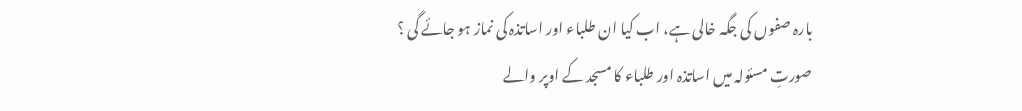بارہ صفوں کی جگہ خالی ہے، اب کیا ان طلباء اور اساتذہ کی نماز ہو جائے گی ؟
صورتِ مسئولہ میں اساتذہ اور طلباء کا مسجد کے اوپر والے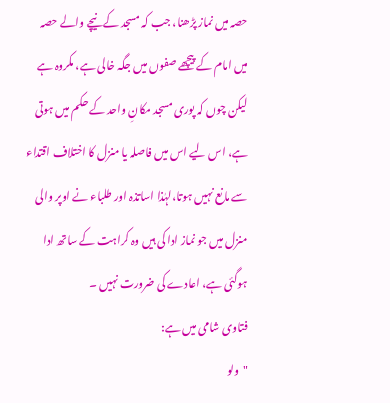حصہ میں نماز پڑھنا، جب کہ مسجد کے نیچے والے حصہ میں امام کے پیچھے صفوں میں جگہ خالی ہے، مکروہ ہے لیکن چوں کہ پوری مسجد مکانِ واحد کے حکم میں ہوتی ہے، اس لیے اس میں فاصلہ یا منزل کا اختلاف اقتداء سے مانع نہیں ہوتا،لہٰذا اساتذہ اور طلباء نے اوپر والی منزل میں جو نماز ادا کی ہیں وہ کراہت کے ساتھ ادا ہوگئی ہے، اعادے کی ضرورت نہیں ۔
فتاوی شامی میں ہے:
"ولو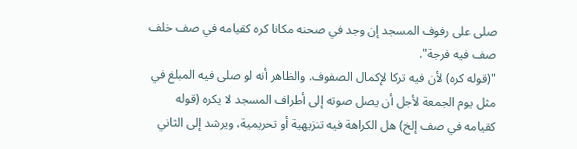صلى على رفوف المسجد إن وجد في صحنه مكانا كره كقيامه في صف خلف صف فيه فرجة".
"(قوله كره) لأن فيه تركا لإكمال الصفوف. والظاهر أنه لو صلى فيه المبلغ في مثل يوم الجمعة لأجل أن يصل صوته إلى أطراف المسجد لا يكره (قوله كقيامه في صف إلخ) هل الكراهة فيه تنزيهية أو تحريمية، ويرشد إلى الثاني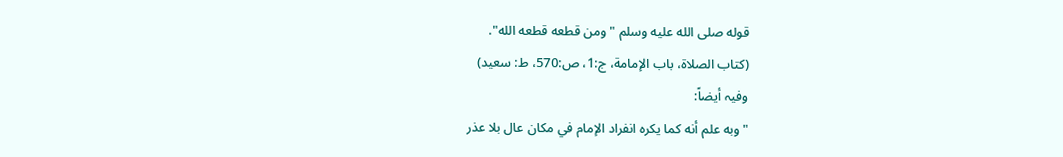قوله صلى الله عليه وسلم " ومن قطعه قطعه الله".
(كتاب الصلاة، باب الإمامة، ج:1، ص:570، ط: سعيد)
وفیہ أیضاً:
"وبه علم أنه كما يكره انفراد الإمام في مكان عال بلا عذر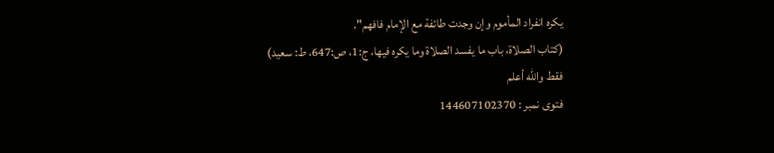يكره انفراد المأموم وإن وجدت طائفة مع الإمام فافهم".
(كتاب الصلاة، باب ما يفسد الصلاة وما يكره فيها، ج:1، ص:647، ط: سعيد)
فقط والله أعلم
فتوی نمبر : 144607102370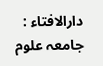دارالافتاء : جامعہ علوم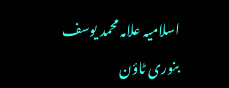اسلامیہ علامہ محمد یوسف بنوری ٹاؤن